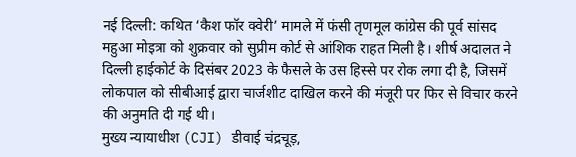नई दिल्ली: कथित ‘कैश फॉर क्वेरी’ मामले में फंसी तृणमूल कांग्रेस की पूर्व सांसद महुआ मोइत्रा को शुक्रवार को सुप्रीम कोर्ट से आंशिक राहत मिली है। शीर्ष अदालत ने दिल्ली हाईकोर्ट के दिसंबर 2023 के फैसले के उस हिस्से पर रोक लगा दी है, जिसमें लोकपाल को सीबीआई द्वारा चार्जशीट दाखिल करने की मंजूरी पर फिर से विचार करने की अनुमति दी गई थी।
मुख्य न्यायाधीश (CJI) डीवाई चंद्रचूड़,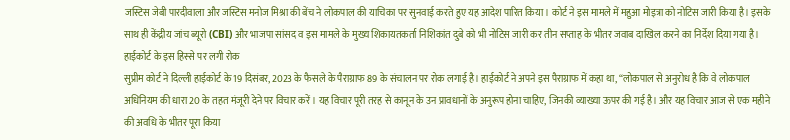जस्टिस जेबी पारदीवाला और जस्टिस मनोज मिश्रा की बेंच ने लोकपाल की याचिका पर सुनवाई करते हुए यह आदेश पारित किया। कोर्ट ने इस मामले में महुआ मोइत्रा को नोटिस जारी किया है। इसके साथ ही केंद्रीय जांच ब्यूरो (CBI) और भाजपा सांसद व इस मामले के मुख्य शिकायतकर्ता निशिकांत दुबे को भी नोटिस जारी कर तीन सप्ताह के भीतर जवाब दाखिल करने का निर्देश दिया गया है।
हाईकोर्ट के इस हिस्से पर लगी रोक
सुप्रीम कोर्ट ने दिल्ली हाईकोर्ट के 19 दिसंबर, 2023 के फैसले के पैराग्राफ 89 के संचालन पर रोक लगाई है। हाईकोर्ट ने अपने इस पैराग्राफ में कहा था, “लोकपाल से अनुरोध है कि वे लोकपाल अधिनियम की धारा 20 के तहत मंजूरी देने पर विचार करें। यह विचार पूरी तरह से कानून के उन प्रावधानों के अनुरूप होना चाहिए, जिनकी व्याख्या ऊपर की गई है। और यह विचार आज से एक महीने की अवधि के भीतर पूरा किया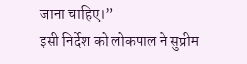जाना चाहिए।”
इसी निर्देश को लोकपाल ने सुप्रीम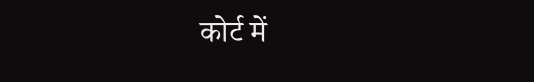कोर्ट में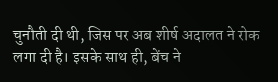चुनौती दी थी, जिस पर अब शीर्ष अदालत ने रोक लगा दी है। इसके साथ ही, बेंच ने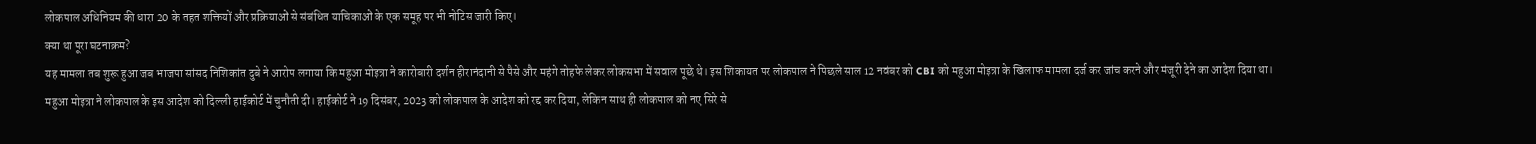लोकपाल अधिनियम की धारा 20 के तहत शक्तियों और प्रक्रियाओं से संबंधित याचिकाओं के एक समूह पर भी नोटिस जारी किए।
क्या था पूरा घटनाक्रम?
यह मामला तब शुरू हुआ जब भाजपा सांसद निशिकांत दुबे ने आरोप लगाया कि महुआ मोइत्रा ने कारोबारी दर्शन हीरानंदानी से पैसे और महंगे तोहफे लेकर लोकसभा में सवाल पूछे थे। इस शिकायत पर लोकपाल ने पिछले साल 12 नवंबर को CBI को महुआ मोइत्रा के खिलाफ मामला दर्ज कर जांच करने और मंजूरी देने का आदेश दिया था।
महुआ मोइत्रा ने लोकपाल के इस आदेश को दिल्ली हाईकोर्ट में चुनौती दी। हाईकोर्ट ने 19 दिसंबर, 2023 को लोकपाल के आदेश को रद्द कर दिया, लेकिन साथ ही लोकपाल को नए सिरे से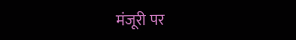मंजूरी पर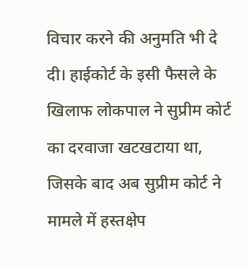विचार करने की अनुमति भी दे दी। हाईकोर्ट के इसी फैसले के खिलाफ लोकपाल ने सुप्रीम कोर्ट का दरवाजा खटखटाया था, जिसके बाद अब सुप्रीम कोर्ट ने मामले में हस्तक्षेप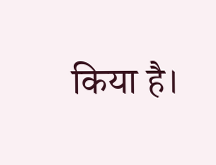किया है।